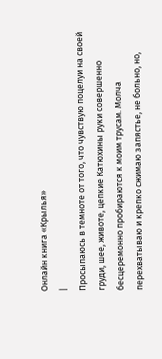Онлайн книга «Крылья»
|
Просыпаюсь в темноте от того, что чувствую поцелуи на своей груди, шее, животе, цепкие Катюхины руки совершенно бесцеремонно пробираются к моим трусам. Молча перехватываю и крепко сжимаю запястье, не больно, но,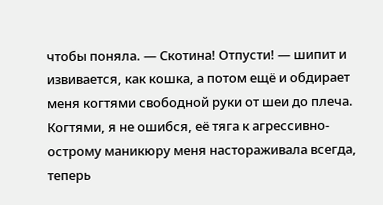чтобы поняла. — Скотина! Отпусти! — шипит и извивается, как кошка, а потом ещё и обдирает меня когтями свободной руки от шеи до плеча. Когтями, я не ошибся, её тяга к агрессивно-острому маникюру меня настораживала всегда, теперь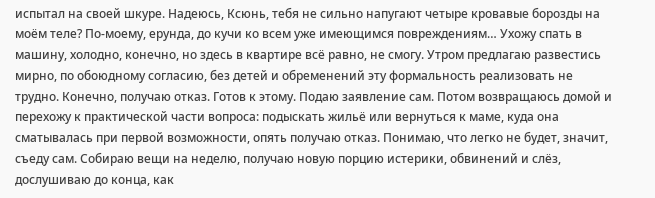испытал на своей шкуре. Надеюсь, Ксюнь, тебя не сильно напугают четыре кровавые борозды на моём теле? По-моему, ерунда, до кучи ко всем уже имеющимся повреждениям… Ухожу спать в машину, холодно, конечно, но здесь в квартире всё равно, не смогу. Утром предлагаю развестись мирно, по обоюдному согласию, без детей и обременений эту формальность реализовать не трудно. Конечно, получаю отказ. Готов к этому. Подаю заявление сам. Потом возвращаюсь домой и перехожу к практической части вопроса: подыскать жильё или вернуться к маме, куда она сматывалась при первой возможности, опять получаю отказ. Понимаю, что легко не будет, значит, съеду сам. Собираю вещи на неделю, получаю новую порцию истерики, обвинений и слёз, дослушиваю до конца, как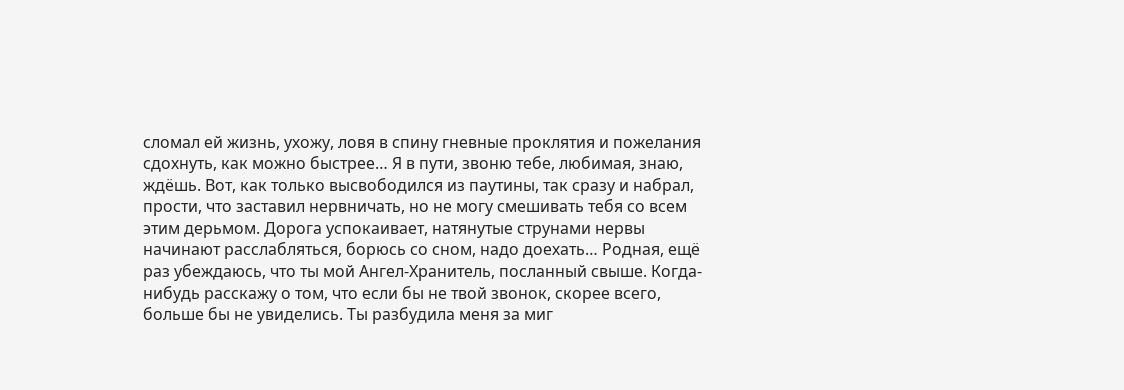сломал ей жизнь, ухожу, ловя в спину гневные проклятия и пожелания сдохнуть, как можно быстрее… Я в пути, звоню тебе, любимая, знаю, ждёшь. Вот, как только высвободился из паутины, так сразу и набрал, прости, что заставил нервничать, но не могу смешивать тебя со всем этим дерьмом. Дорога успокаивает, натянутые струнами нервы начинают расслабляться, борюсь со сном, надо доехать… Родная, ещё раз убеждаюсь, что ты мой Ангел-Хранитель, посланный свыше. Когда-нибудь расскажу о том, что если бы не твой звонок, скорее всего, больше бы не увиделись. Ты разбудила меня за миг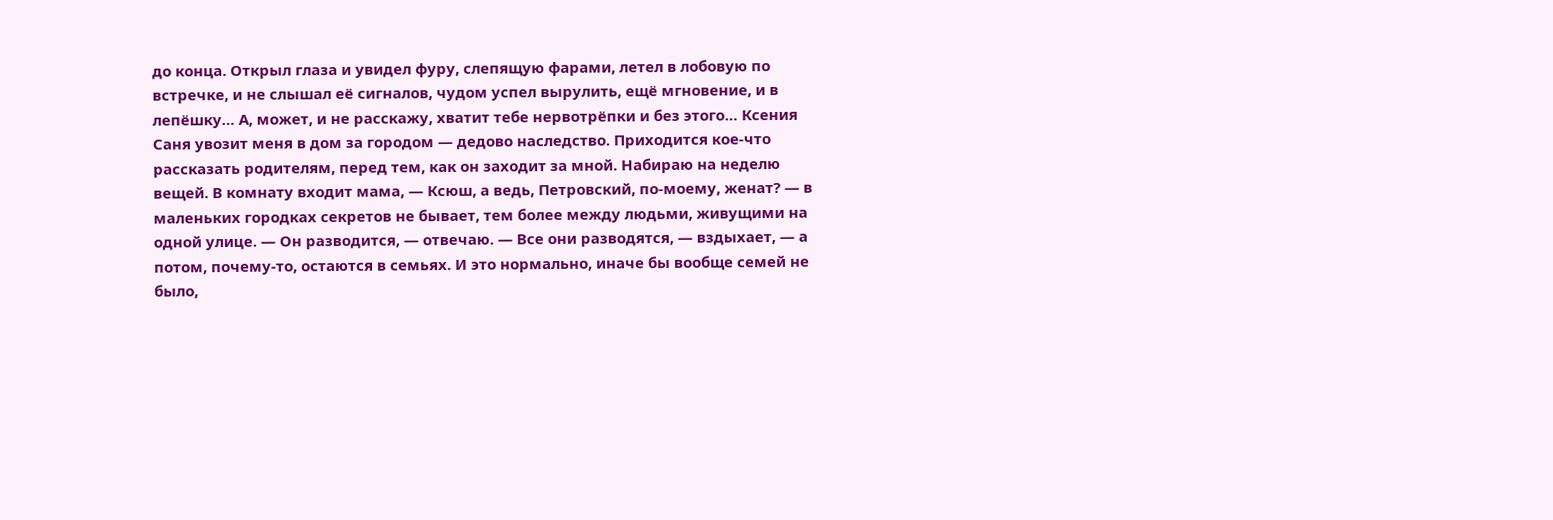до конца. Открыл глаза и увидел фуру, слепящую фарами, летел в лобовую по встречке, и не слышал её сигналов, чудом успел вырулить, ещё мгновение, и в лепёшку… А, может, и не расскажу, хватит тебе нервотрёпки и без этого… Ксения Саня увозит меня в дом за городом — дедово наследство. Приходится кое-что рассказать родителям, перед тем, как он заходит за мной. Набираю на неделю вещей. В комнату входит мама, — Ксюш, а ведь, Петровский, по-моему, женат? — в маленьких городках секретов не бывает, тем более между людьми, живущими на одной улице. — Он разводится, — отвечаю. — Все они разводятся, — вздыхает, — а потом, почему-то, остаются в семьях. И это нормально, иначе бы вообще семей не было,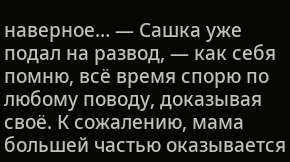наверное… — Сашка уже подал на развод, — как себя помню, всё время спорю по любому поводу, доказывая своё. К сожалению, мама большей частью оказывается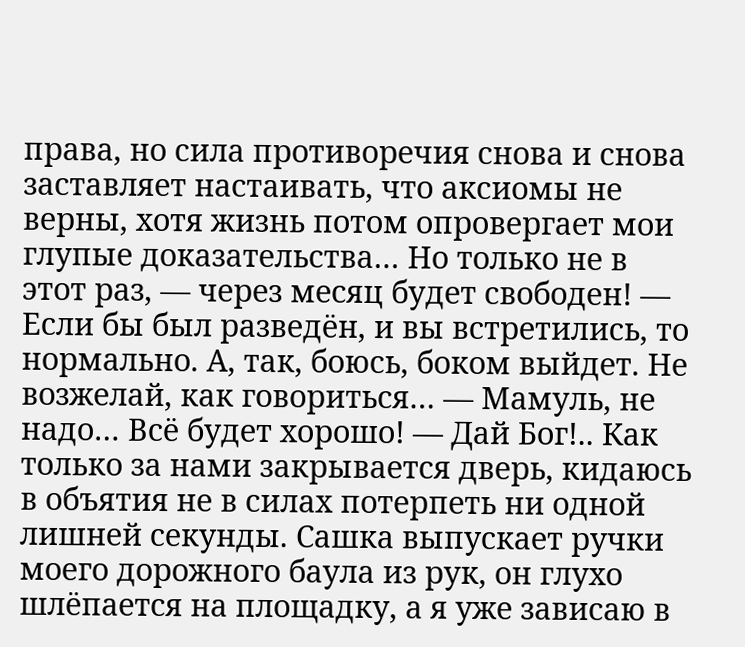права, но сила противоречия снова и снова заставляет настаивать, что аксиомы не верны, хотя жизнь потом опровергает мои глупые доказательства… Но только не в этот раз, — через месяц будет свободен! — Если бы был разведён, и вы встретились, то нормально. А, так, боюсь, боком выйдет. Не возжелай, как говориться… — Мамуль, не надо… Всё будет хорошо! — Дай Бог!.. Как только за нами закрывается дверь, кидаюсь в объятия не в силах потерпеть ни одной лишней секунды. Сашка выпускает ручки моего дорожного баула из рук, он глухо шлёпается на площадку, а я уже зависаю в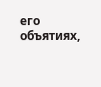его объятиях,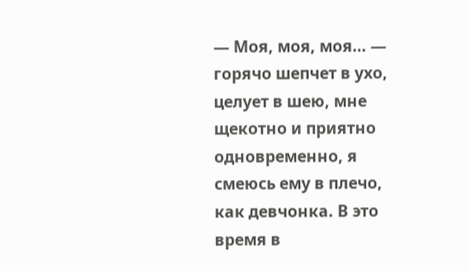— Моя, моя, моя… — горячо шепчет в ухо, целует в шею, мне щекотно и приятно одновременно, я смеюсь ему в плечо, как девчонка. В это время в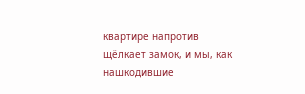квартире напротив щёлкает замок, и мы, как нашкодившие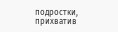подростки, прихватив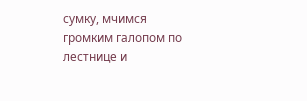сумку, мчимся громким галопом по лестнице и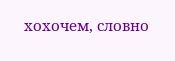хохочем, словно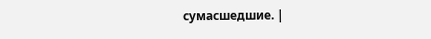сумасшедшие. |